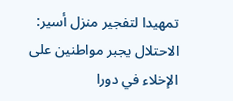تمهيدا لتفجير منزل أسير: الاحتلال يجبر مواطنين على الإخلاء في دورا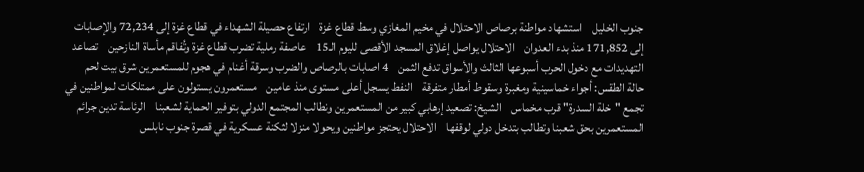جنوب الخليل    استشهاد مواطنة برصاص الاحتلال في مخيم المغازي وسط قطاع غزة    ارتفاع حصيلة الشهداء في قطاع غزة إلى 72,234 والإصابات إلى 171,852 منذ بدء العدوان    الاحتلال يواصل إغلاق المسجد الأقصى لليوم الـ15    عاصفة رملية تضرب قطاع غزة وتُفاقم مأساة النازحين    تصاعد التهديدات مع دخول الحرب أسبوعها الثالث والأسواق تدفع الثمن    4 اصابات بالرصاص والضرب وسرقة أغنام في هجوم للمستعمرين شرق بيت لحم    حالة الطقس: أجواء خماسينية ومغبرة وسقوط أمطار متفرقة    النفط يسجل أعلى مستوى منذ عامين    مستعمرون يستولون على ممتلكات لمواطنين في تجمع "خلة السدرة" قرب مخماس    الشيخ: تصعيد إرهابي كبير من المستعمرين ونطالب المجتمع الدولي بتوفير الحماية لشعبنا    الرئاسة تدين جرائم المستعمرين بحق شعبنا وتطالب بتدخل دولي لوقفها    الاحتلال يحتجز مواطنين ويحولا منزلا لثكنة عسكرية في قصرة جنوب نابلس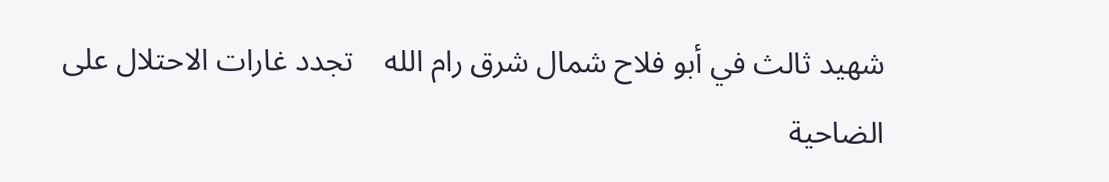شهيد ثالث في أبو فلاح شمال شرق رام الله    تجدد غارات الاحتلال على الضاحية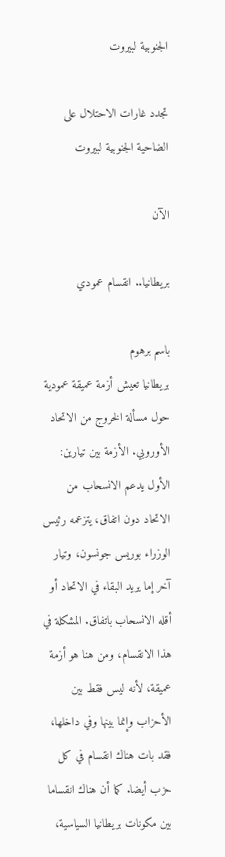الجنوبية لبيروت

تجدد غارات الاحتلال على الضاحية الجنوبية لبيروت

الآن

بريطانيا.. انقسام عمودي

باسم برهوم
بريطانيا تعيش أزمة عميقة عمودية حول مسألة الخروج من الاتحاد الأوروبي. الأزمة بين تيارين: الأول يدعم الانسحاب من الاتحاد دون اتفاق، يتزعمه رئيس الوزراء بوريس جونسون، وتيار آخر إما يريد البقاء في الاتحاد أو أقله الانسحاب باتفاق. المشكلة في هذا الانقسام، ومن هنا هو أزمة عميقة، لأنه ليس فقط بين الأحزاب وإنما بينها وفي داخلها، فقد بات هناك انقسام في كل حزب أيضا. كما أن هناك انقساما بين مكونات بريطانيا السياسية،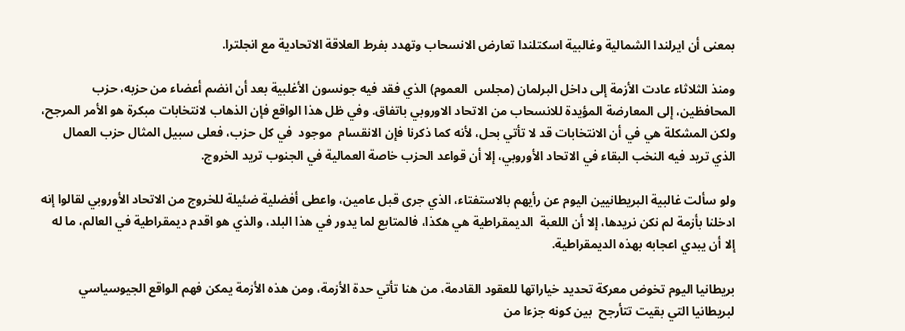بمعنى أن ايرلندا الشمالية وغالبية اسكتلندا تعارض الانسحاب وتهدد بفرط العلاقة الاتحادية مع انجلترا.

ومنذ الثلاثاء عادت الأزمة إلى داخل البرلمان (مجلس  العموم) الذي فقد فيه جونسون الأغلبية بعد أن انضم أعضاء من حزبه، حزب المحافظين، إلى المعارضة المؤيدة للانسحاب من الاتحاد الاوروبي باتفاق. وفي ظل هذا الواقع فإن الذهاب لانتخابات مبكرة هو الأمر المرجح، ولكن المشكلة هي في أن الانتخابات قد لا تأتي بحل، لأنه كما ذكرنا فإن الانقسام  موجود  في كل حزب، فعلى سبيل المثال حزب العمال الذي تريد فيه النخب البقاء في الاتحاد الأوروبي، إلا أن قواعد الحزب خاصة العمالية في الجنوب تريد الخروج.

ولو سألت غالبية البريطانيين اليوم عن رأيهم بالاستفتاء، الذي جرى قبل عامين، واعطى أفضلية ضئيلة للخروج من الاتحاد الأوروبي لقالوا إنه ادخلنا بأزمة لم نكن نريدها، إلا أن اللعبة  الديمقراطية هي هكذا، فالمتابع لما يدور في هذا البلد، والذي هو اقدم ديمقراطية في العالم، ما له إلا أن يبدي اعجابه بهذه الديمقراطية.

بريطانيا اليوم تخوض معركة تحديد خياراتها للعقود القادمة، من هنا تأتي حدة الأزمة، ومن هذه الأزمة يمكن فهم الواقع الجيوسياسي لبريطانيا التي بقيت تتأرجح  بين كونه جزءا من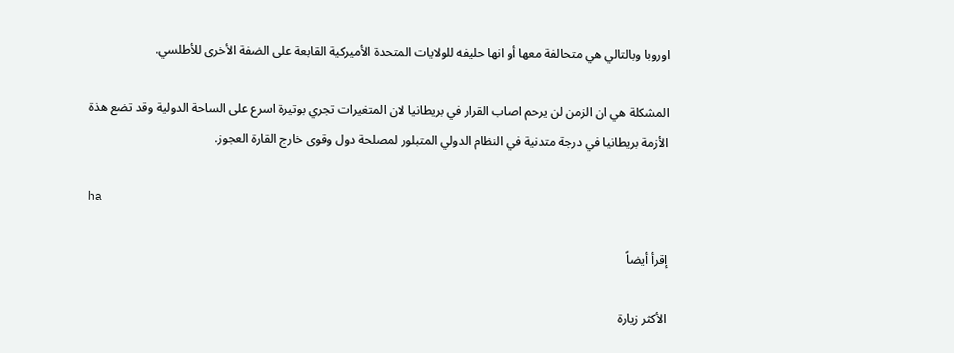اوروبا وبالتالي هي متحالفة معها أو انها حليفه للولايات المتحدة الأميركية القابعة على الضفة الأخرى للأطلسي.

المشكلة هي ان الزمن لن يرحم اصاب القرار في بريطانيا لان المتغيرات تجري بوتيرة اسرع على الساحة الدولية وقد تضع هذة الأزمة بريطانيا في درجة متدنية في النظام الدولي المتبلور لمصلحة دول وقوى خارج القارة العجوز.

ha

إقرأ أيضاً

الأكثر زيارة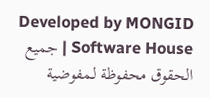Developed by MONGID | Software House جميع الحقوق محفوظة لـمفوضية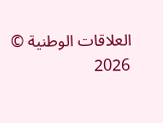العلاقات الوطنية © 2026